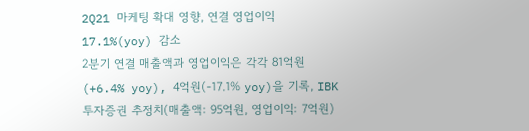2Q21 마케팅 확대 영향, 연결 영업이익 17.1%(yoy) 감소
2분기 연결 매출액과 영업이익은 각각 81억원(+6.4% yoy), 4억원(-17.1% yoy)을 기록, IBK투자증권 추정치(매출액: 95억원, 영업이익: 7억원)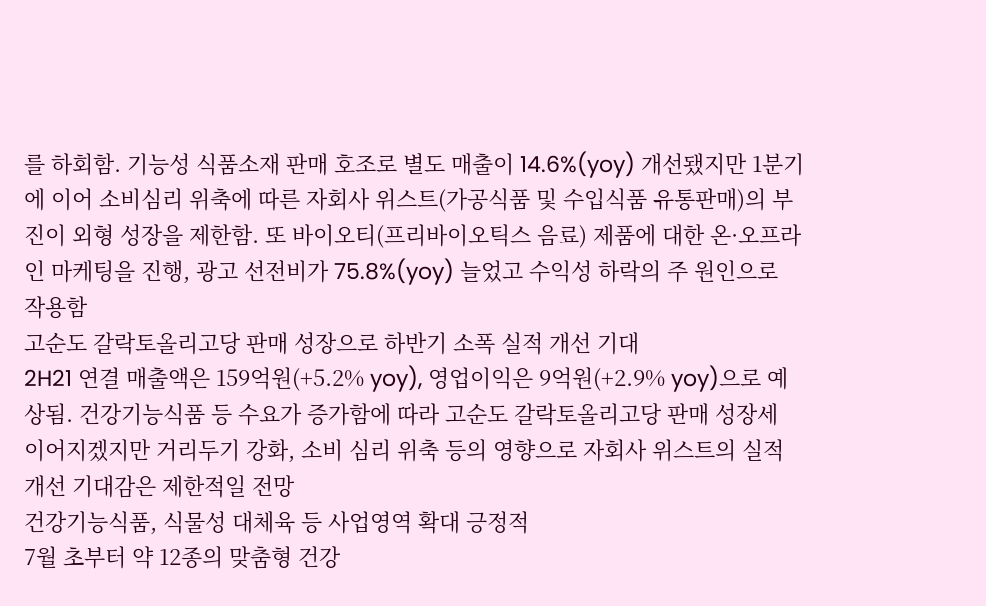를 하회함. 기능성 식품소재 판매 호조로 별도 매출이 14.6%(yoy) 개선됐지만 1분기에 이어 소비심리 위축에 따른 자회사 위스트(가공식품 및 수입식품 유통판매)의 부진이 외형 성장을 제한함. 또 바이오티(프리바이오틱스 음료) 제품에 대한 온·오프라인 마케팅을 진행, 광고 선전비가 75.8%(yoy) 늘었고 수익성 하락의 주 원인으로 작용함
고순도 갈락토올리고당 판매 성장으로 하반기 소폭 실적 개선 기대
2H21 연결 매출액은 159억원(+5.2% yoy), 영업이익은 9억원(+2.9% yoy)으로 예상됨. 건강기능식품 등 수요가 증가함에 따라 고순도 갈락토올리고당 판매 성장세 이어지겠지만 거리두기 강화, 소비 심리 위축 등의 영향으로 자회사 위스트의 실적 개선 기대감은 제한적일 전망
건강기능식품, 식물성 대체육 등 사업영역 확대 긍정적
7월 초부터 약 12종의 맞춤형 건강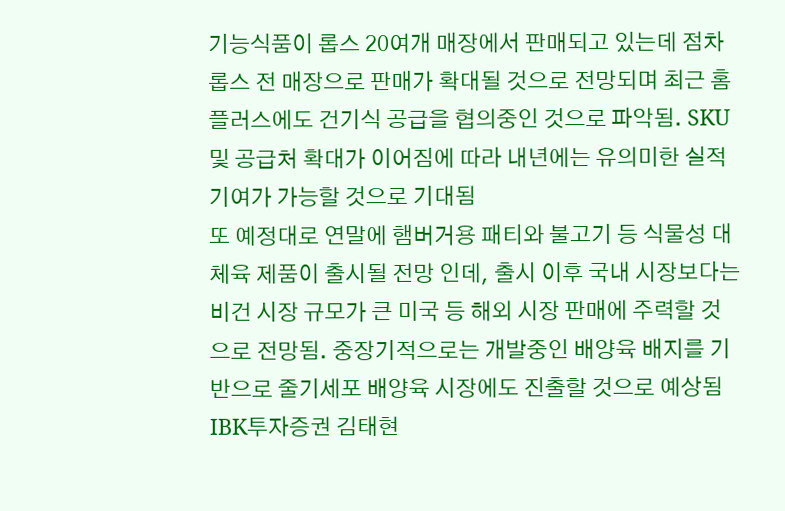기능식품이 롭스 20여개 매장에서 판매되고 있는데 점차 롭스 전 매장으로 판매가 확대될 것으로 전망되며 최근 홈플러스에도 건기식 공급을 협의중인 것으로 파악됨. SKU 및 공급처 확대가 이어짐에 따라 내년에는 유의미한 실적 기여가 가능할 것으로 기대됨
또 예정대로 연말에 햄버거용 패티와 불고기 등 식물성 대체육 제품이 출시될 전망 인데, 출시 이후 국내 시장보다는 비건 시장 규모가 큰 미국 등 해외 시장 판매에 주력할 것으로 전망됨. 중장기적으로는 개발중인 배양육 배지를 기반으로 줄기세포 배양육 시장에도 진출할 것으로 예상됨
IBK투자증권 김태현